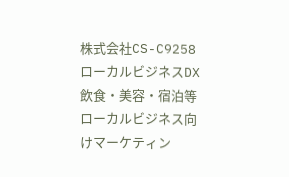株式会社CS-C9258
ローカルビジネスDX
飲食・美容・宿泊等ローカルビジネス向けマーケティン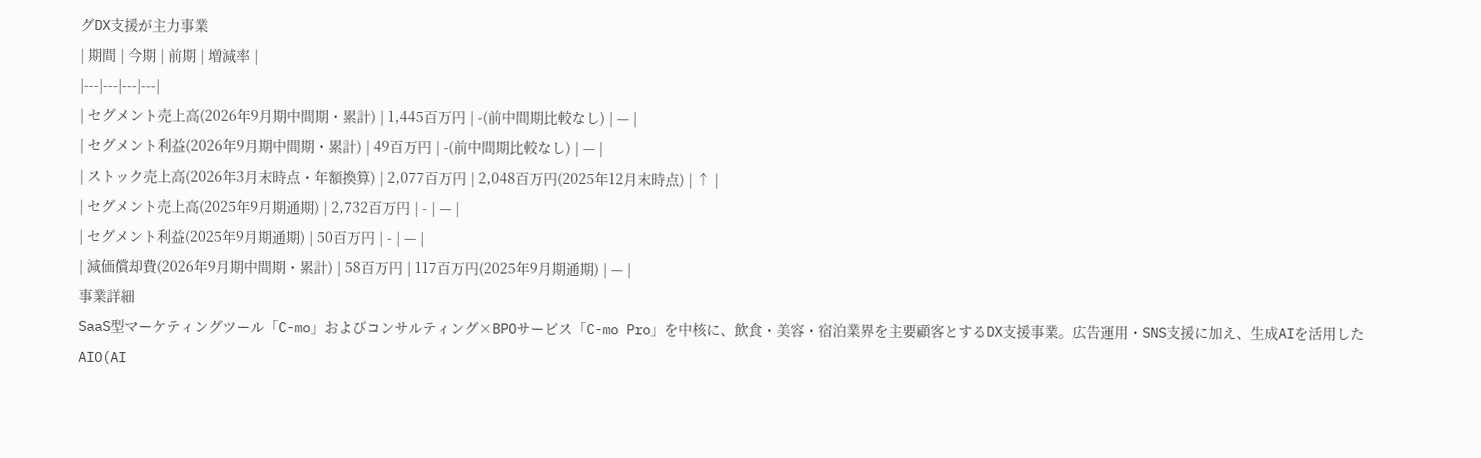グDX支援が主力事業
| 期間 | 今期 | 前期 | 増減率 |
|---|---|---|---|
| セグメント売上高(2026年9月期中間期・累計) | 1,445百万円 | -(前中間期比較なし) | — |
| セグメント利益(2026年9月期中間期・累計) | 49百万円 | -(前中間期比較なし) | — |
| ストック売上高(2026年3月末時点・年額換算) | 2,077百万円 | 2,048百万円(2025年12月末時点) | ↑ |
| セグメント売上高(2025年9月期通期) | 2,732百万円 | - | — |
| セグメント利益(2025年9月期通期) | 50百万円 | - | — |
| 減価償却費(2026年9月期中間期・累計) | 58百万円 | 117百万円(2025年9月期通期) | — |
事業詳細
SaaS型マーケティングツール「C-mo」およびコンサルティング×BPOサービス「C-mo Pro」を中核に、飲食・美容・宿泊業界を主要顧客とするDX支援事業。広告運用・SNS支援に加え、生成AIを活用したAIO(AI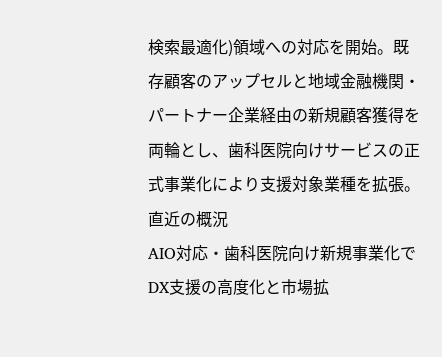検索最適化)領域への対応を開始。既存顧客のアップセルと地域金融機関・パートナー企業経由の新規顧客獲得を両輪とし、歯科医院向けサービスの正式事業化により支援対象業種を拡張。
直近の概況
AIO対応・歯科医院向け新規事業化でDX支援の高度化と市場拡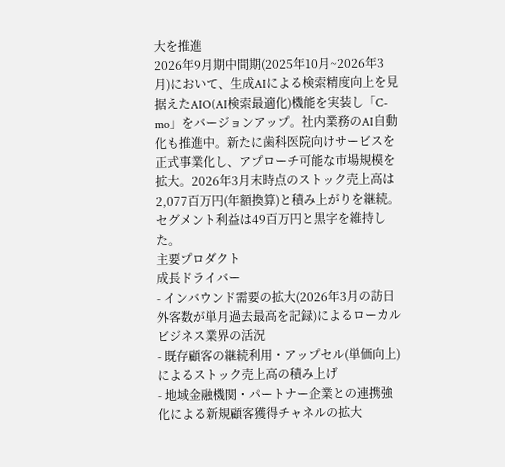大を推進
2026年9月期中間期(2025年10月~2026年3月)において、生成AIによる検索精度向上を見据えたAIO(AI検索最適化)機能を実装し「C-mo」をバージョンアップ。社内業務のAI自動化も推進中。新たに歯科医院向けサービスを正式事業化し、アプローチ可能な市場規模を拡大。2026年3月末時点のストック売上高は2,077百万円(年額換算)と積み上がりを継続。セグメント利益は49百万円と黒字を維持した。
主要プロダクト
成長ドライバー
- インバウンド需要の拡大(2026年3月の訪日外客数が単月過去最高を記録)によるローカルビジネス業界の活況
- 既存顧客の継続利用・アップセル(単価向上)によるストック売上高の積み上げ
- 地域金融機関・パートナー企業との連携強化による新規顧客獲得チャネルの拡大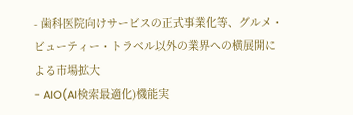- 歯科医院向けサービスの正式事業化等、グルメ・ビューティー・トラベル以外の業界への横展開による市場拡大
- AIO(AI検索最適化)機能実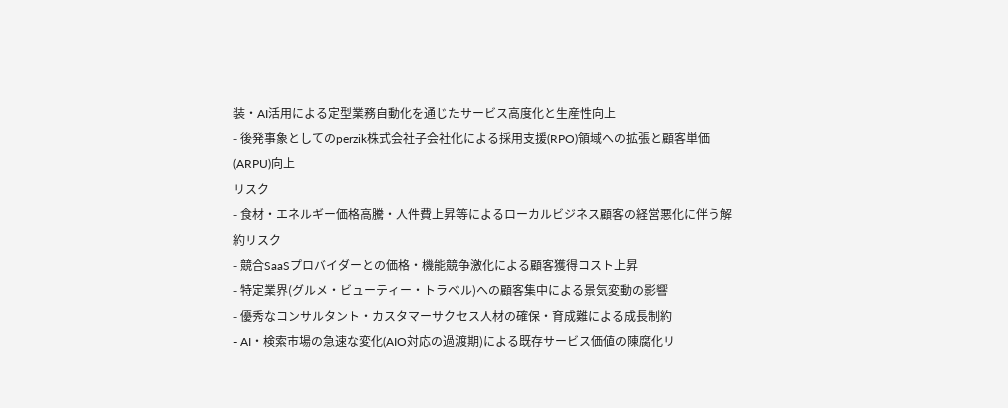装・AI活用による定型業務自動化を通じたサービス高度化と生産性向上
- 後発事象としてのperzik株式会社子会社化による採用支援(RPO)領域への拡張と顧客単価(ARPU)向上
リスク
- 食材・エネルギー価格高騰・人件費上昇等によるローカルビジネス顧客の経営悪化に伴う解約リスク
- 競合SaaSプロバイダーとの価格・機能競争激化による顧客獲得コスト上昇
- 特定業界(グルメ・ビューティー・トラベル)への顧客集中による景気変動の影響
- 優秀なコンサルタント・カスタマーサクセス人材の確保・育成難による成長制約
- AI・検索市場の急速な変化(AIO対応の過渡期)による既存サービス価値の陳腐化リ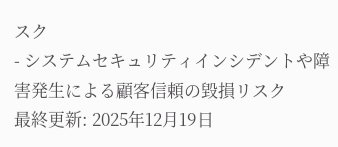スク
- システムセキュリティインシデントや障害発生による顧客信頼の毀損リスク
最終更新: 2025年12月19日